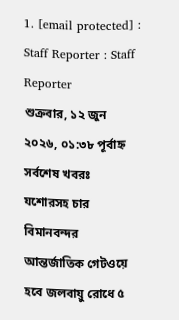1. [email protected] : Staff Reporter : Staff Reporter
শুক্রবার, ১২ জুন ২০২৬, ০১:৩৮ পূর্বাহ্ন
সর্বশেষ খবরঃ
যশোরসহ চার বিমানবন্দর আন্তর্জাতিক গেটওয়ে হবে জলবায়ু রোধে ৫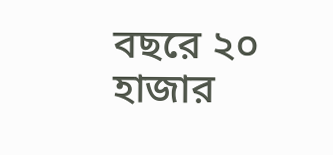বছরে ২০ হাজার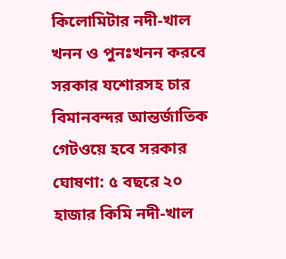কিলোমিটার নদী-খাল খনন ও পুনঃখনন করবে সরকার যশোরসহ চার বিমানবন্দর আন্তর্জাতিক গেটওয়ে হবে সরকার ঘোষণা: ৫ বছরে ২০ হাজার কিমি নদী-খাল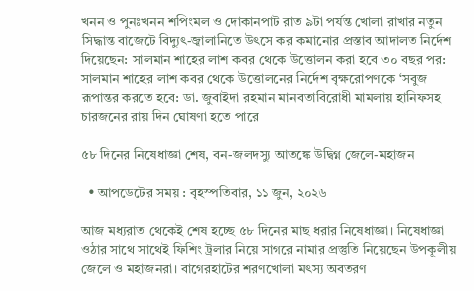খনন ও পুনঃখনন শপিংমল ও দোকানপাট রাত ৯টা পর্যন্ত খোলা রাখার নতুন সিদ্ধান্ত বাজেটে বিদ্যুৎ-জ্বালানিতে উৎসে কর কমানোর প্রস্তাব আদালত নির্দেশ দিয়েছেন: সালমান শাহের লাশ কবর থেকে উত্তোলন করা হবে ৩০ বছর পর: সালমান শাহের লাশ কবর থেকে উত্তোলনের নির্দেশ বৃক্ষরোপণকে ‘সবুজ রূপান্তর করতে হবে: ডা. জুবাইদা রহমান মানবতাবিরোধী মামলায় হানিফসহ চারজনের রায় দিন ঘোষণা হতে পারে

৫৮ দিনের নিষেধাজ্ঞা শেষ, বন-জলদস্যু আতঙ্কে উদ্বিগ্ন জেলে-মহাজন

  • আপডেটের সময় : বৃহস্পতিবার, ১১ জুন, ২০২৬

আজ মধ্যরাত থেকেই শেষ হচ্ছে ৫৮ দিনের মাছ ধরার নিষেধাজ্ঞা। নিষেধাজ্ঞা ওঠার সাথে সাথেই ফিশিং ট্রলার নিয়ে সাগরে নামার প্রস্তুতি নিয়েছেন উপকূলীয় জেলে ও মহাজনরা। বাগেরহাটের শরণখোলা মৎস্য অবতরণ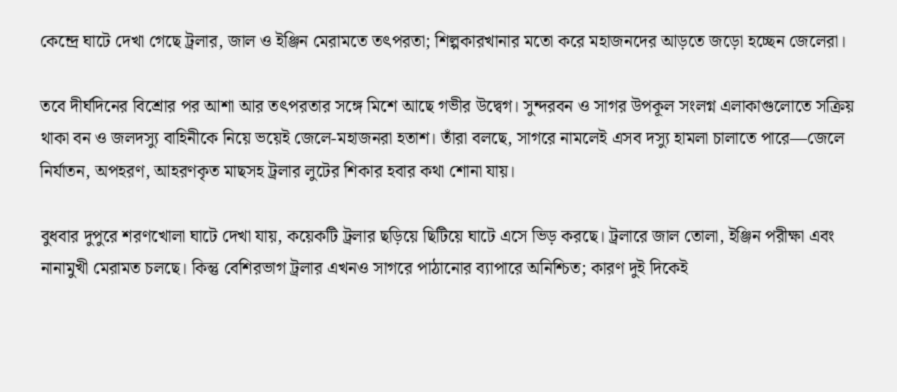কেন্দ্রে ঘাটে দেখা গেছে ট্রলার, জাল ও ইঞ্জিন মেরামতে তৎপরতা; শিল্পকারখানার মতো করে মহাজনদের আড়তে জড়ো হচ্ছেন জেলেরা।

তবে দীর্ঘদিনের বিশ্রোর পর আশা আর তৎপরতার সঙ্গে মিশে আছে গভীর উদ্বেগ। সুন্দরবন ও সাগর উপকূল সংলগ্ন এলাকাগুলোতে সক্রিয় থাকা বন ও জলদস্যু বাহিনীকে নিয়ে ভয়েই জেলে-মহাজনরা হতাশ। তাঁরা বলছে, সাগরে নামলেই এসব দস্যু হামলা চালাতে পারে—জেলে নির্যাতন, অপহরণ, আহরণকৃত মাছসহ ট্রলার লুটের শিকার হবার কথা শোনা যায়।

বুধবার দুপুরে শরণখোলা ঘাটে দেখা যায়, কয়েকটি ট্রলার ছড়িয়ে ছিটিয়ে ঘাটে এসে ভিড় করছে। ট্রলারে জাল তোলা, ইঞ্জিন পরীক্ষা এবং নানামুখী মেরামত চলছে। কিন্তু বেশিরভাগ ট্রলার এখনও সাগরে পাঠানোর ব্যাপারে অনিশ্চিত; কারণ দুই দিকেই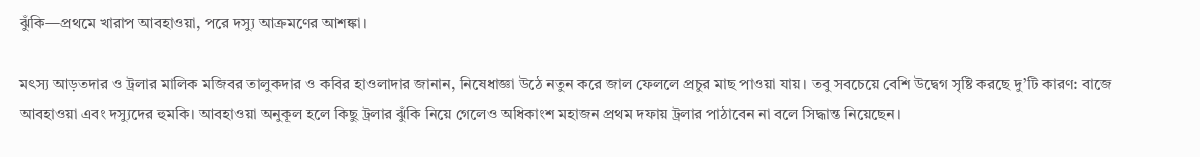ঝুঁকি—প্রথমে খারাপ আবহাওয়া, পরে দস্যু আক্রমণের আশঙ্কা।

মৎস্য আড়তদার ও ট্রলার মালিক মজিবর তালুকদার ও কবির হাওলাদার জানান, নিষেধাজ্ঞা উঠে নতুন করে জাল ফেললে প্রচুর মাছ পাওয়া যায়। তবু সবচেয়ে বেশি উদ্বেগ সৃষ্টি করছে দু’টি কারণ: বাজে আবহাওয়া এবং দস্যুদের হুমকি। আবহাওয়া অনুকূল হলে কিছু ট্রলার ঝুঁকি নিয়ে গেলেও অধিকাংশ মহাজন প্রথম দফায় ট্রলার পাঠাবেন না বলে সিদ্ধান্ত নিয়েছেন।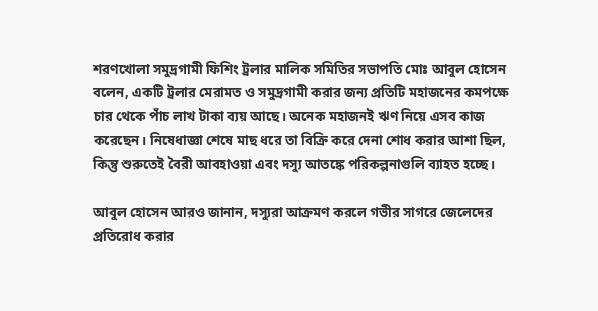শরণখোলা সমুদ্রগামী ফিশিং ট্রলার মালিক সমিতির সভাপতি মোঃ আবুল হোসেন বলেন, একটি ট্রলার মেরামত ও সমুদ্রগামী করার জন্য প্রতিটি মহাজনের কমপক্ষে চার থেকে পাঁচ লাখ টাকা ব্যয় আছে। অনেক মহাজনই ঋণ নিয়ে এসব কাজ করেছেন। নিষেধাজ্ঞা শেষে মাছ ধরে তা বিক্রি করে দেনা শোধ করার আশা ছিল, কিন্তু শুরুতেই বৈরী আবহাওয়া এবং দস্যু আতঙ্কে পরিকল্পনাগুলি ব্যাহত হচ্ছে।

আবুল হোসেন আরও জানান, দস্যুরা আক্রমণ করলে গভীর সাগরে জেলেদের প্রতিরোধ করার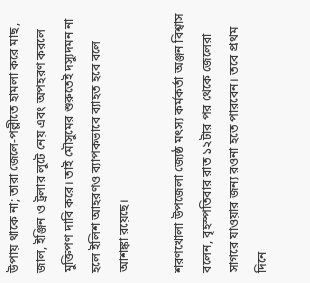উপায় থাকে না; তারা জেলে-পল্লীতে হামলা করে মাছ, জাল, ইঞ্জিন ও ট্রলার লুটে নেয় এবং অপহরণ করলে মুক্তিপণ দাবি করে। তাই মৌসুমের শুরুতেই দস্যুদমন না হলে ইলিশ আহরণও ব্যাপকভাবে ব্যাহত হবে বলে আশঙ্কা রয়েছে।

শরণখোলা উপজেলা জ্যেষ্ঠ মৎস্য কর্মকর্তা অঞ্জন বিশ্বাস বলেন, বৃহস্পতিবার রাত ১২টার পর থেকে জেলেরা সাগরে যাওয়ার জন্য রওনা হতে পারবেন। তবে প্রথম দিনে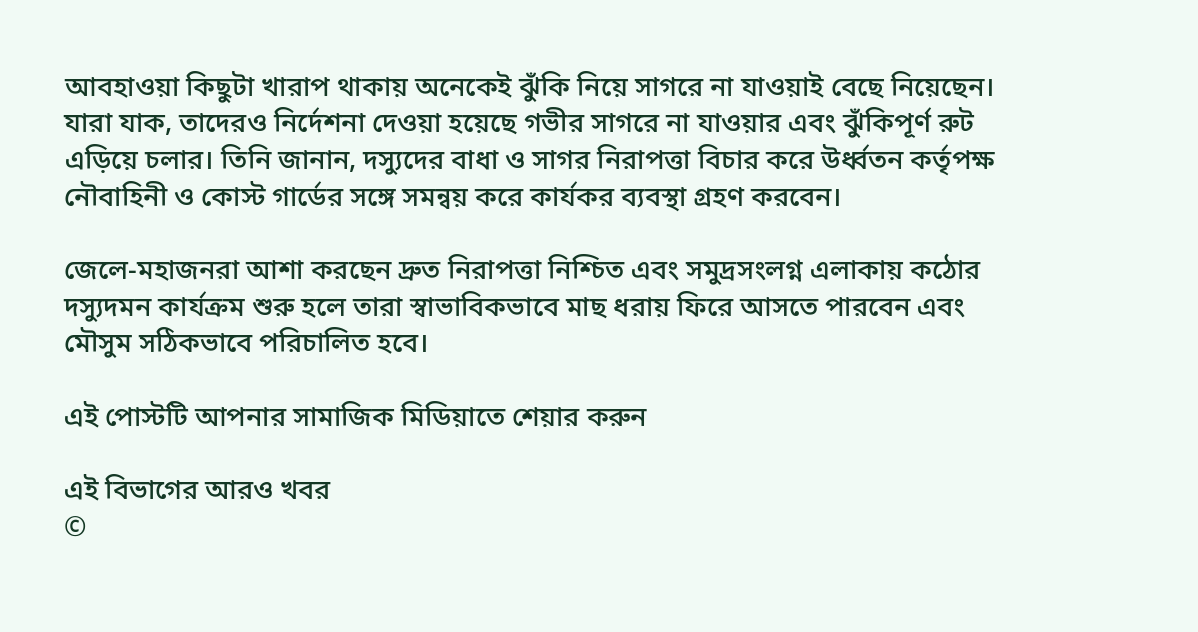আবহাওয়া কিছুটা খারাপ থাকায় অনেকেই ঝুঁকি নিয়ে সাগরে না যাওয়াই বেছে নিয়েছেন। যারা যাক, তাদেরও নির্দেশনা দেওয়া হয়েছে গভীর সাগরে না যাওয়ার এবং ঝুঁকিপূর্ণ রুট এড়িয়ে চলার। তিনি জানান, দস্যুদের বাধা ও সাগর নিরাপত্তা বিচার করে উর্ধ্বতন কর্তৃপক্ষ নৌবাহিনী ও কোস্ট গার্ডের সঙ্গে সমন্বয় করে কার্যকর ব্যবস্থা গ্রহণ করবেন।

জেলে-মহাজনরা আশা করছেন দ্রুত নিরাপত্তা নিশ্চিত এবং সমুদ্রসংলগ্ন এলাকায় কঠোর দস্যুদমন কার্যক্রম শুরু হলে তারা স্বাভাবিকভাবে মাছ ধরায় ফিরে আসতে পারবেন এবং মৌসুম সঠিকভাবে পরিচালিত হবে।

এই পোস্টটি আপনার সামাজিক মিডিয়াতে শেয়ার করুন

এই বিভাগের আরও খবর
©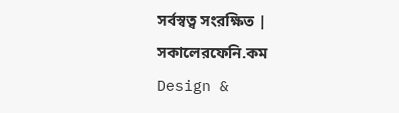সর্বস্বত্ব সংরক্ষিত | সকালেরফেনি.কম
Design &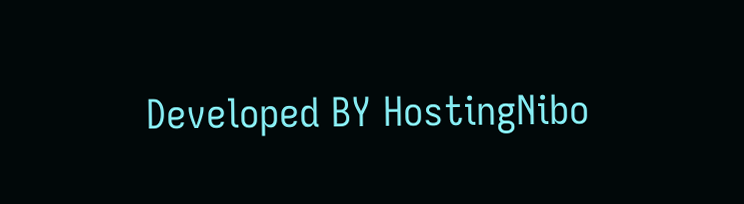Developed BY HostingNibo